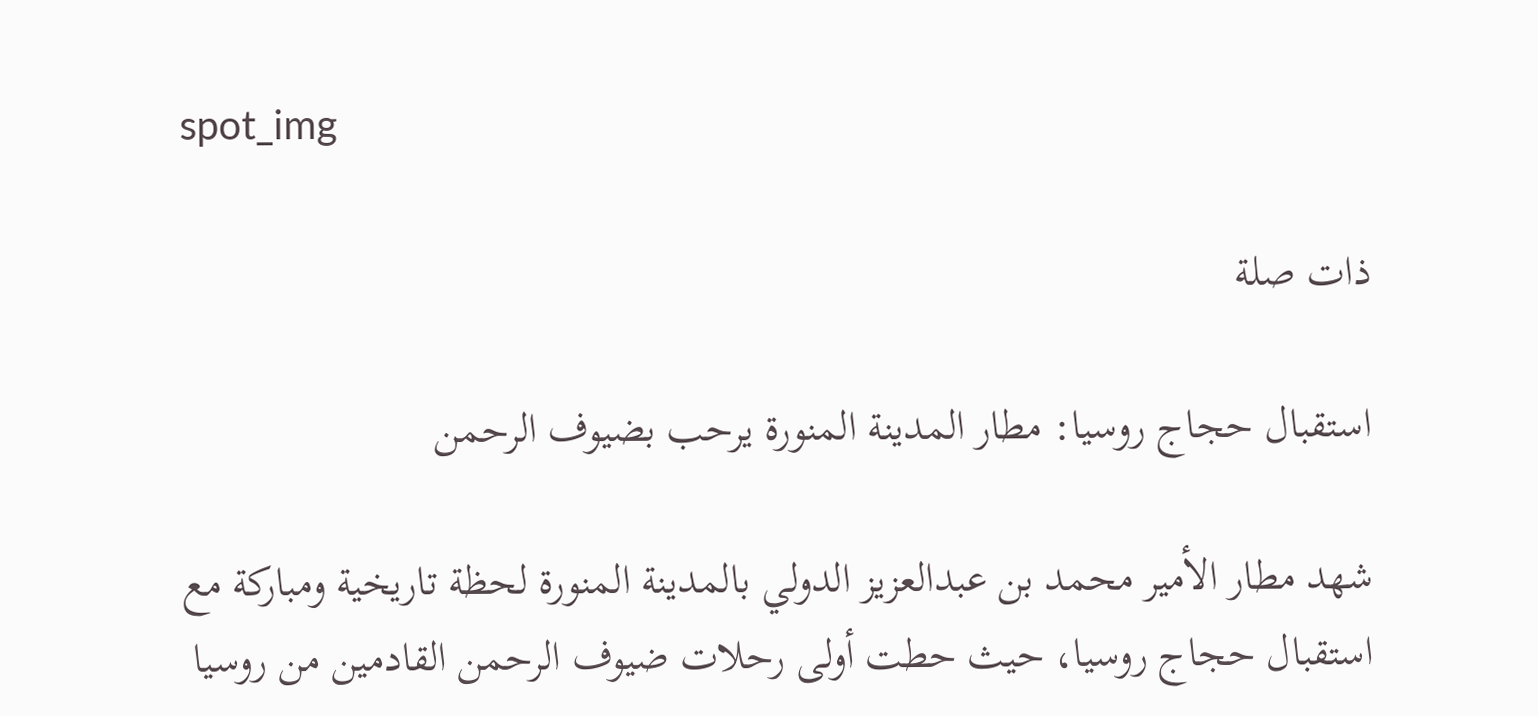spot_img

ذات صلة

استقبال حجاج روسيا: مطار المدينة المنورة يرحب بضيوف الرحمن

شهد مطار الأمير محمد بن عبدالعزيز الدولي بالمدينة المنورة لحظة تاريخية ومباركة مع استقبال حجاج روسيا، حيث حطت أولى رحلات ضيوف الرحمن القادمين من روسيا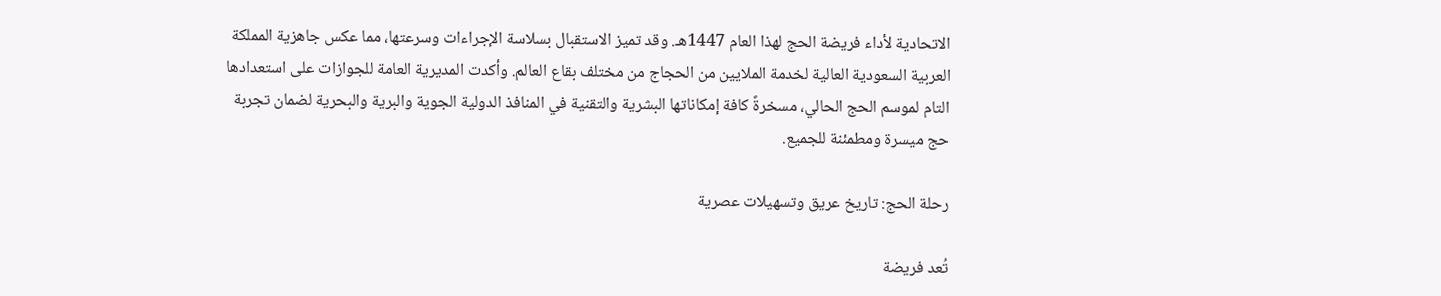الاتحادية لأداء فريضة الحج لهذا العام 1447هـ. وقد تميز الاستقبال بسلاسة الإجراءات وسرعتها، مما عكس جاهزية المملكة العربية السعودية العالية لخدمة الملايين من الحجاج من مختلف بقاع العالم. وأكدت المديرية العامة للجوازات على استعدادها التام لموسم الحج الحالي، مسخرةً كافة إمكاناتها البشرية والتقنية في المنافذ الدولية الجوية والبرية والبحرية لضمان تجربة حج ميسرة ومطمئنة للجميع.

رحلة الحج: تاريخ عريق وتسهيلات عصرية

تُعد فريضة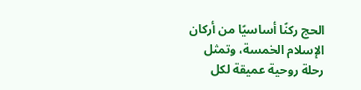الحج ركنًا أساسيًا من أركان الإسلام الخمسة، وتمثل رحلة روحية عميقة لكل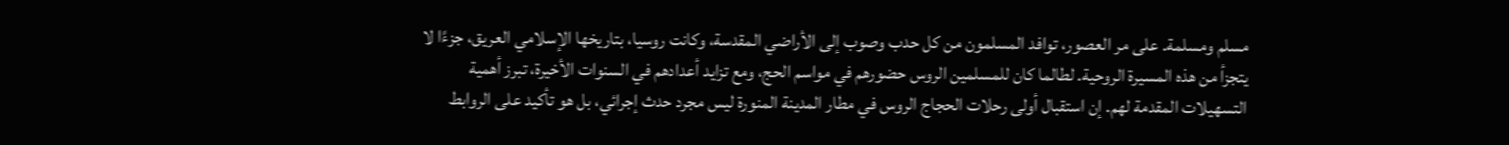مسلم ومسلمة. على مر العصور، توافد المسلمون من كل حدب وصوب إلى الأراضي المقدسة، وكانت روسيا، بتاريخها الإسلامي العريق، جزءًا لا يتجزأ من هذه المسيرة الروحية. لطالما كان للمسلمين الروس حضورهم في مواسم الحج، ومع تزايد أعدادهم في السنوات الأخيرة، تبرز أهمية التسهيلات المقدمة لهم. إن استقبال أولى رحلات الحجاج الروس في مطار المدينة المنورة ليس مجرد حدث إجرائي، بل هو تأكيد على الروابط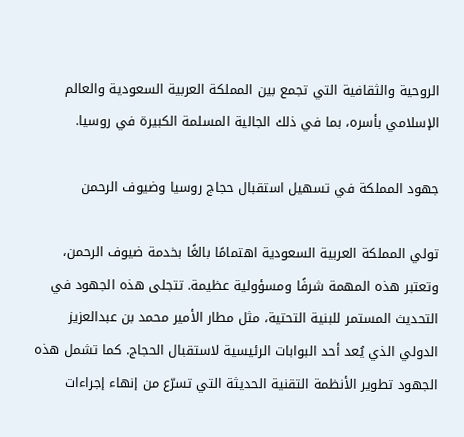الروحية والثقافية التي تجمع بين المملكة العربية السعودية والعالم الإسلامي بأسره، بما في ذلك الجالية المسلمة الكبيرة في روسيا.

جهود المملكة في تسهيل استقبال حجاج روسيا وضيوف الرحمن

تولي المملكة العربية السعودية اهتمامًا بالغًا بخدمة ضيوف الرحمن، وتعتبر هذه المهمة شرفًا ومسؤولية عظيمة. تتجلى هذه الجهود في التحديث المستمر للبنية التحتية، مثل مطار الأمير محمد بن عبدالعزيز الدولي الذي يُعد أحد البوابات الرئيسية لاستقبال الحجاج. كما تشمل هذه الجهود تطوير الأنظمة التقنية الحديثة التي تسرّع من إنهاء إجراءات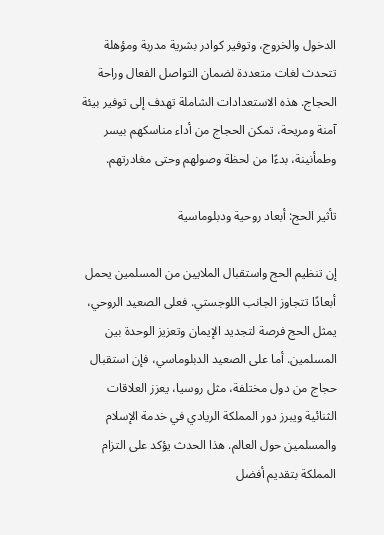الدخول والخروج، وتوفير كوادر بشرية مدربة ومؤهلة تتحدث لغات متعددة لضمان التواصل الفعال وراحة الحجاج. هذه الاستعدادات الشاملة تهدف إلى توفير بيئة آمنة ومريحة، تمكن الحجاج من أداء مناسكهم بيسر وطمأنينة، بدءًا من لحظة وصولهم وحتى مغادرتهم.

تأثير الحج: أبعاد روحية ودبلوماسية

إن تنظيم الحج واستقبال الملايين من المسلمين يحمل أبعادًا تتجاوز الجانب اللوجستي. فعلى الصعيد الروحي، يمثل الحج فرصة لتجديد الإيمان وتعزيز الوحدة بين المسلمين. أما على الصعيد الدبلوماسي، فإن استقبال حجاج من دول مختلفة، مثل روسيا، يعزز العلاقات الثنائية ويبرز دور المملكة الريادي في خدمة الإسلام والمسلمين حول العالم. هذا الحدث يؤكد على التزام المملكة بتقديم أفضل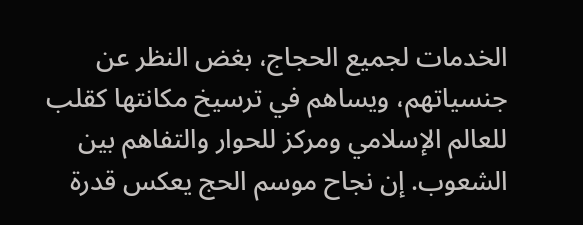الخدمات لجميع الحجاج، بغض النظر عن جنسياتهم، ويساهم في ترسيخ مكانتها كقلب للعالم الإسلامي ومركز للحوار والتفاهم بين الشعوب. إن نجاح موسم الحج يعكس قدرة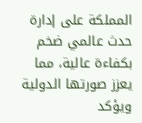المملكة على إدارة حدث عالمي ضخم بكفاءة عالية، مما يعزز صورتها الدولية ويؤكد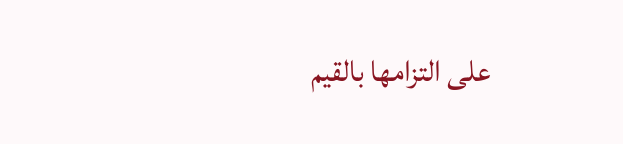على التزامها بالقيم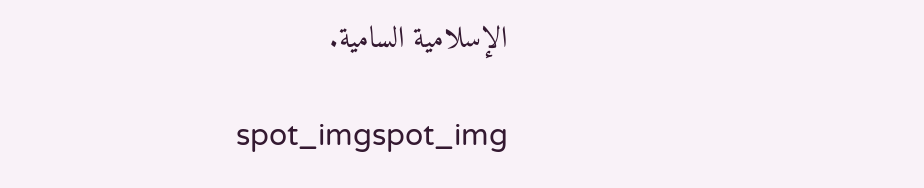الإسلامية السامية.

spot_imgspot_img